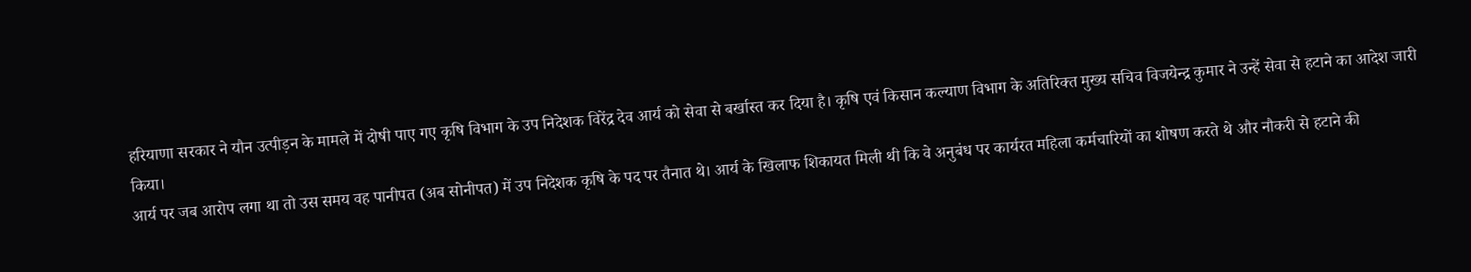हरियाणा सरकार ने यौन उत्पीड़न के मामले में दोषी पाए गए कृषि विभाग के उप निदेशक विरेंद्र देव आर्य को सेवा से बर्खास्त कर दिया है। कृषि एवं किसान कल्याण विभाग के अतिरिक्त मुख्य सचिव विजयेन्द्र कुमार ने उन्हें सेवा से हटाने का आदेश जारी किया।
आर्य पर जब आरोप लगा था तो उस समय वह पानीपत (अब सोनीपत) में उप निदेशक कृषि के पद पर तैनात थे। आर्य के खिलाफ शिकायत मिली थी कि वे अनुबंध पर कार्यरत महिला कर्मचारियों का शोषण करते थे और नौकरी से हटाने की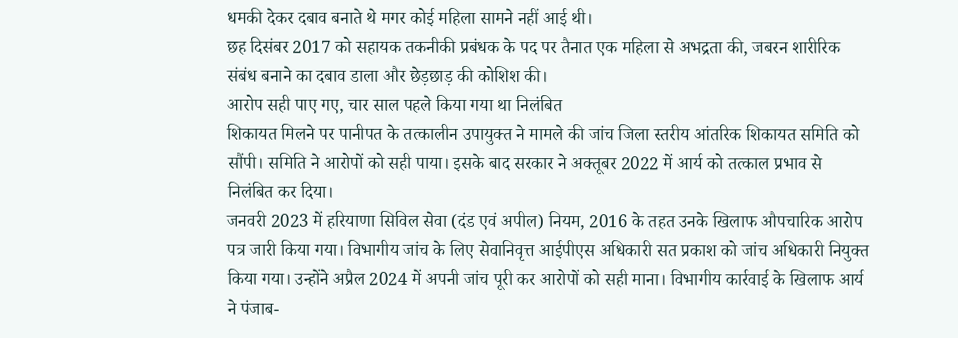धमकी देकर दबाव बनाते थे मगर कोई महिला सामने नहीं आई थी।
छह दिसंबर 2017 को सहायक तकनीकी प्रबंधक के पद पर तैनात एक महिला से अभद्रता की, जबरन शारीरिक संबंध बनाने का दबाव डाला और छेड़छाड़ की कोशिश की।
आरोप सही पाए गए, चार साल पहले किया गया था निलंबित
शिकायत मिलने पर पानीपत के तत्कालीन उपायुक्त ने मामले की जांच जिला स्तरीय आंतरिक शिकायत समिति को सौंपी। समिति ने आरोपों को सही पाया। इसके बाद सरकार ने अक्तूबर 2022 में आर्य को तत्काल प्रभाव से निलंबित कर दिया।
जनवरी 2023 में हरियाणा सिविल सेवा (दंड एवं अपील) नियम, 2016 के तहत उनके खिलाफ औपचारिक आरोप पत्र जारी किया गया। विभागीय जांच के लिए सेवानिवृत्त आईपीएस अधिकारी सत प्रकाश को जांच अधिकारी नियुक्त किया गया। उन्होंने अप्रैल 2024 में अपनी जांच पूरी कर आरोपों को सही माना। विभागीय कार्रवाई के खिलाफ आर्य ने पंजाब-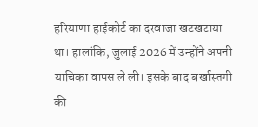हरियाणा हाईकोर्ट का दरवाजा खटखटाया था। हालांकि, जुलाई 2026 में उन्होंने अपनी याचिका वापस ले ली। इसके बाद बर्खास्तगी की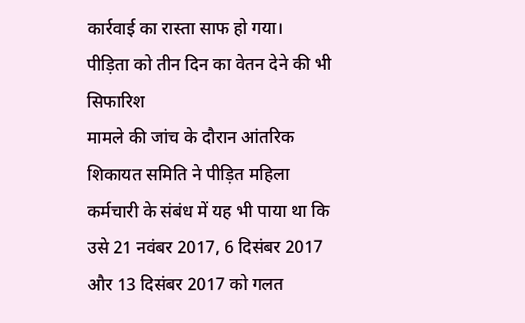कार्रवाई का रास्ता साफ हो गया।
पीड़िता को तीन दिन का वेतन देने की भी सिफारिश
मामले की जांच के दौरान आंतरिक शिकायत समिति ने पीड़ित महिला कर्मचारी के संबंध में यह भी पाया था कि उसे 21 नवंबर 2017, 6 दिसंबर 2017 और 13 दिसंबर 2017 को गलत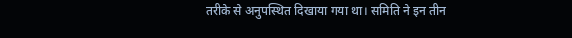तरीके से अनुपस्थित दिखाया गया था। समिति ने इन तीन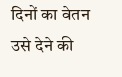दिनों का वेतन उसे देने की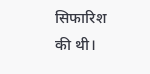सिफारिश की थी।